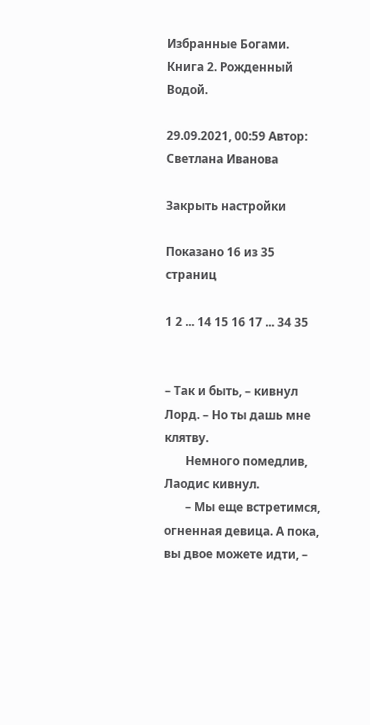Избранные Богами. Книга 2. Рожденный Водой.

29.09.2021, 00:59 Автор: Светлана Иванова

Закрыть настройки

Показано 16 из 35 страниц

1 2 ... 14 15 16 17 ... 34 35


– Так и быть, – кивнул Лорд. – Но ты дашь мне клятву.
       Немного помедлив, Лаодис кивнул.
       – Мы еще встретимся, огненная девица. А пока, вы двое можете идти, –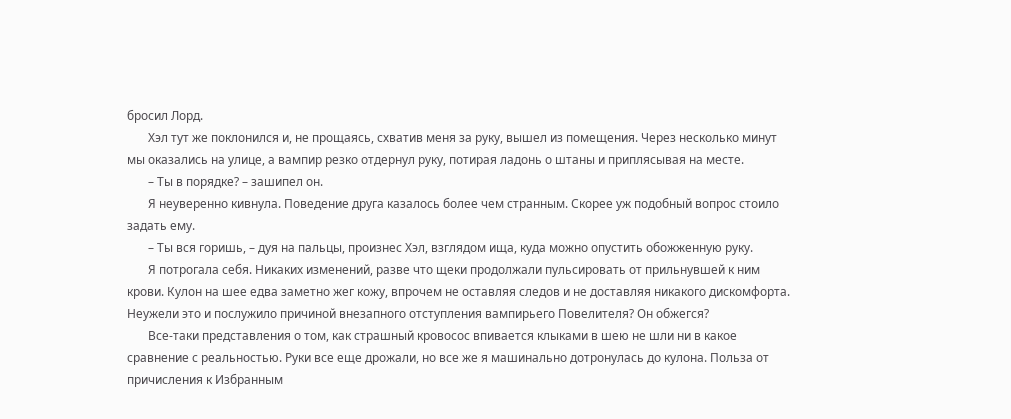бросил Лорд.
       Хэл тут же поклонился и, не прощаясь, схватив меня за руку, вышел из помещения. Через несколько минут мы оказались на улице, а вампир резко отдернул руку, потирая ладонь о штаны и приплясывая на месте.
       – Ты в порядке? – зашипел он.
       Я неуверенно кивнула. Поведение друга казалось более чем странным. Скорее уж подобный вопрос стоило задать ему.
       – Ты вся горишь, – дуя на пальцы, произнес Хэл, взглядом ища, куда можно опустить обожженную руку.
       Я потрогала себя. Никаких изменений, разве что щеки продолжали пульсировать от прильнувшей к ним крови. Кулон на шее едва заметно жег кожу, впрочем не оставляя следов и не доставляя никакого дискомфорта. Неужели это и послужило причиной внезапного отступления вампирьего Повелителя? Он обжегся?
       Все-таки представления о том, как страшный кровосос впивается клыками в шею не шли ни в какое сравнение с реальностью. Руки все еще дрожали, но все же я машинально дотронулась до кулона. Польза от причисления к Избранным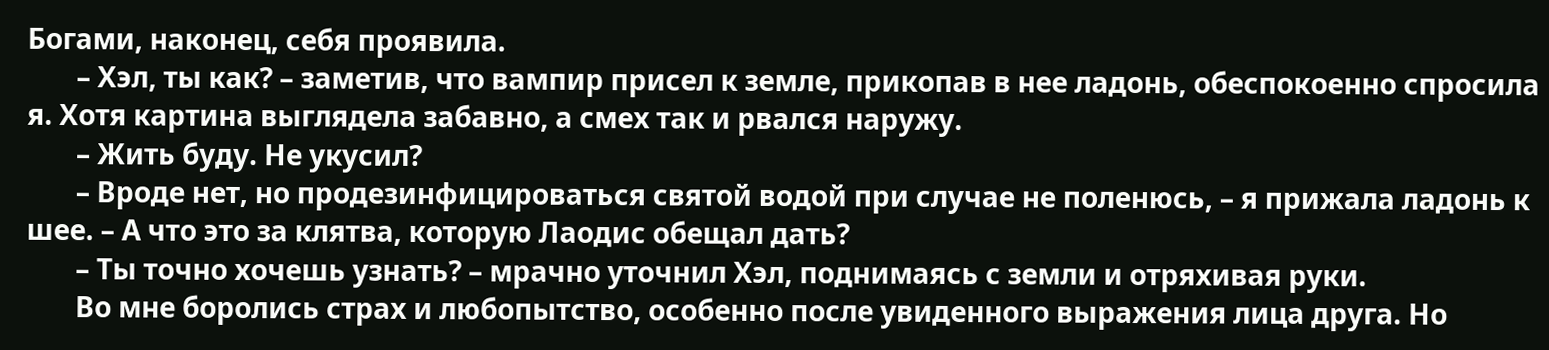Богами, наконец, себя проявила.
       – Хэл, ты как? – заметив, что вампир присел к земле, прикопав в нее ладонь, обеспокоенно спросила я. Хотя картина выглядела забавно, а смех так и рвался наружу.
       – Жить буду. Не укусил?
       – Вроде нет, но продезинфицироваться святой водой при случае не поленюсь, – я прижала ладонь к шее. – А что это за клятва, которую Лаодис обещал дать?
       – Ты точно хочешь узнать? – мрачно уточнил Хэл, поднимаясь с земли и отряхивая руки.
       Во мне боролись страх и любопытство, особенно после увиденного выражения лица друга. Но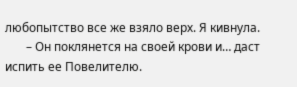любопытство все же взяло верх. Я кивнула.
       – Он поклянется на своей крови и… даст испить ее Повелителю.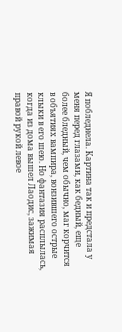Я побледнела. Картина так и предстала у меня перед глазами, как бедный, еще более бледный, чем обычно, маг корчится в объятиях вампира, вонзившего острые клыки в его шею. Но фантазия расплылась, когда из дома вышел Лаодис, зажимая правой рукой левое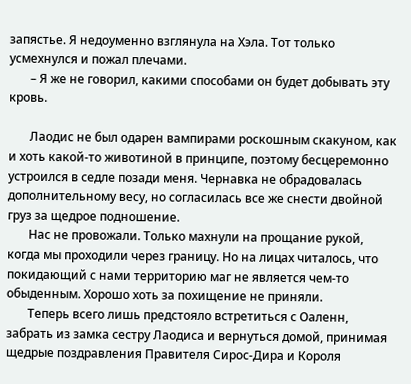запястье. Я недоуменно взглянула на Хэла. Тот только усмехнулся и пожал плечами.
       – Я же не говорил, какими способами он будет добывать эту кровь.

       Лаодис не был одарен вампирами роскошным скакуном, как и хоть какой-то животиной в принципе, поэтому бесцеремонно устроился в седле позади меня. Чернавка не обрадовалась дополнительному весу, но согласилась все же снести двойной груз за щедрое подношение.
       Нас не провожали. Только махнули на прощание рукой, когда мы проходили через границу. Но на лицах читалось, что покидающий с нами территорию маг не является чем-то обыденным. Хорошо хоть за похищение не приняли.
       Теперь всего лишь предстояло встретиться с Оаленн, забрать из замка сестру Лаодиса и вернуться домой, принимая щедрые поздравления Правителя Сирос-Дира и Короля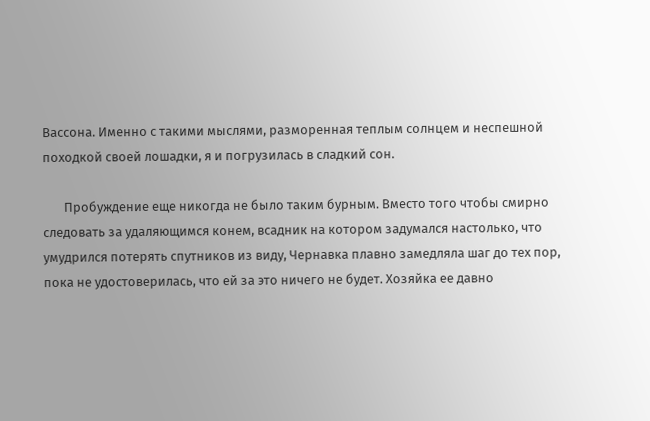Вассона. Именно с такими мыслями, разморенная теплым солнцем и неспешной походкой своей лошадки, я и погрузилась в сладкий сон.

       Пробуждение еще никогда не было таким бурным. Вместо того чтобы смирно следовать за удаляющимся конем, всадник на котором задумался настолько, что умудрился потерять спутников из виду, Чернавка плавно замедляла шаг до тех пор, пока не удостоверилась, что ей за это ничего не будет. Хозяйка ее давно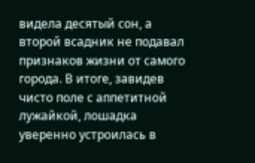видела десятый сон, а второй всадник не подавал признаков жизни от самого города. В итоге, завидев чисто поле с аппетитной лужайкой, лошадка уверенно устроилась в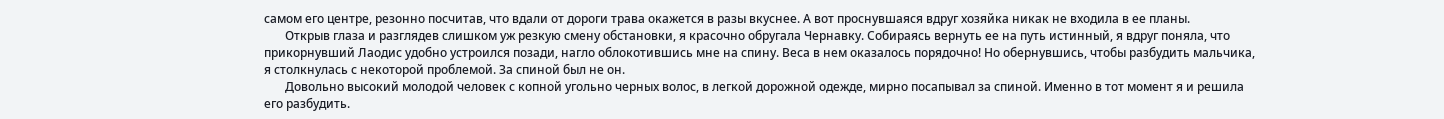самом его центре, резонно посчитав, что вдали от дороги трава окажется в разы вкуснее. А вот проснувшаяся вдруг хозяйка никак не входила в ее планы.
       Открыв глаза и разглядев слишком уж резкую смену обстановки, я красочно обругала Чернавку. Собираясь вернуть ее на путь истинный, я вдруг поняла, что прикорнувший Лаодис удобно устроился позади, нагло облокотившись мне на спину. Веса в нем оказалось порядочно! Но обернувшись, чтобы разбудить мальчика, я столкнулась с некоторой проблемой. За спиной был не он.
       Довольно высокий молодой человек с копной угольно черных волос, в легкой дорожной одежде, мирно посапывал за спиной. Именно в тот момент я и решила его разбудить.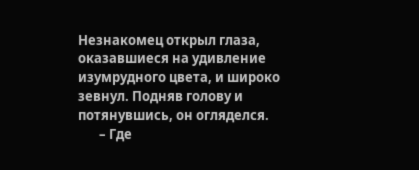Незнакомец открыл глаза, оказавшиеся на удивление изумрудного цвета, и широко зевнул. Подняв голову и потянувшись, он огляделся.
       – Где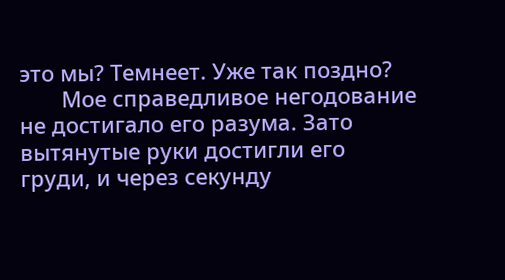это мы? Темнеет. Уже так поздно?
       Мое справедливое негодование не достигало его разума. Зато вытянутые руки достигли его груди, и через секунду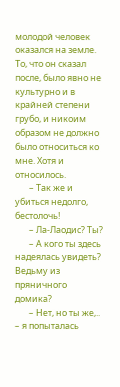молодой человек оказался на земле. То, что он сказал после, было явно не культурно и в крайней степени грубо, и никоим образом не должно было относиться ко мне. Хотя и относилось.
       – Так же и убиться недолго, бестолочь!
       – Ла-Лаодис? Ты?
       – А кого ты здесь надеялась увидеть? Ведьму из пряничного домика?
       – Нет, но ты же,.. – я попыталась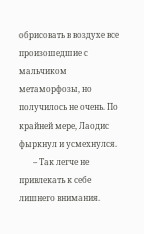обрисовать в воздухе все произошедшие с мальчиком метаморфозы, но получилось не очень. По крайней мере, Лаодис фыркнул и усмехнулся.
       – Так легче не привлекать к себе лишнего внимания.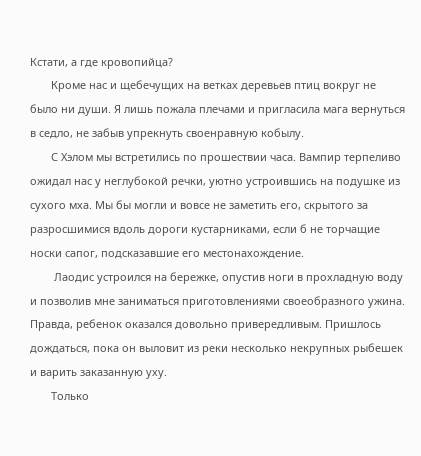Кстати, а где кровопийца?
       Кроме нас и щебечущих на ветках деревьев птиц вокруг не было ни души. Я лишь пожала плечами и пригласила мага вернуться в седло, не забыв упрекнуть своенравную кобылу.
       С Хэлом мы встретились по прошествии часа. Вампир терпеливо ожидал нас у неглубокой речки, уютно устроившись на подушке из сухого мха. Мы бы могли и вовсе не заметить его, скрытого за разросшимися вдоль дороги кустарниками, если б не торчащие носки сапог, подсказавшие его местонахождение.
        Лаодис устроился на бережке, опустив ноги в прохладную воду и позволив мне заниматься приготовлениями своеобразного ужина. Правда, ребенок оказался довольно привередливым. Пришлось дождаться, пока он выловит из реки несколько некрупных рыбешек и варить заказанную уху.
       Только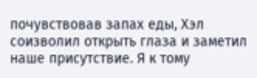почувствовав запах еды, Хэл соизволил открыть глаза и заметил наше присутствие. Я к тому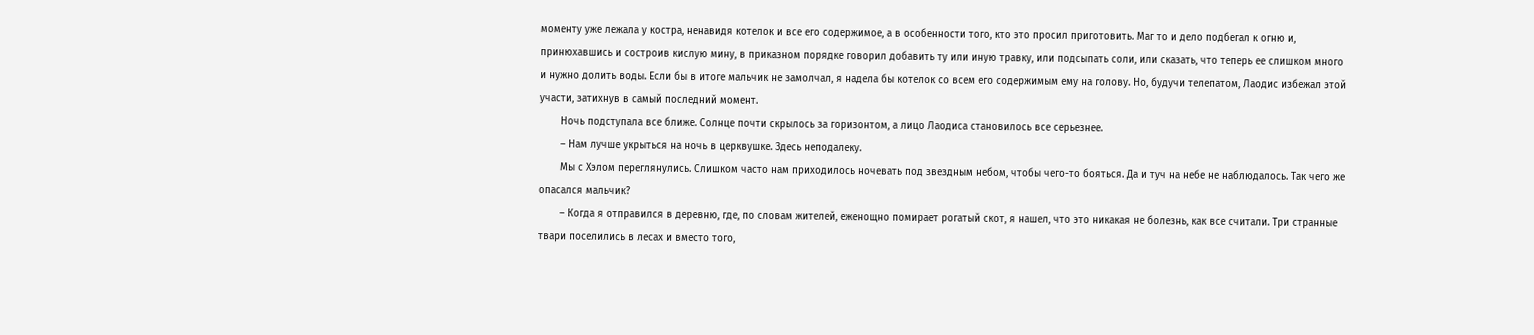моменту уже лежала у костра, ненавидя котелок и все его содержимое, а в особенности того, кто это просил приготовить. Маг то и дело подбегал к огню и, принюхавшись и состроив кислую мину, в приказном порядке говорил добавить ту или иную травку, или подсыпать соли, или сказать, что теперь ее слишком много и нужно долить воды. Если бы в итоге мальчик не замолчал, я надела бы котелок со всем его содержимым ему на голову. Но, будучи телепатом, Лаодис избежал этой участи, затихнув в самый последний момент.
       Ночь подступала все ближе. Солнце почти скрылось за горизонтом, а лицо Лаодиса становилось все серьезнее.
       – Нам лучше укрыться на ночь в церквушке. Здесь неподалеку.
       Мы с Хэлом переглянулись. Слишком часто нам приходилось ночевать под звездным небом, чтобы чего-то бояться. Да и туч на небе не наблюдалось. Так чего же опасался мальчик?
       – Когда я отправился в деревню, где, по словам жителей, еженощно помирает рогатый скот, я нашел, что это никакая не болезнь, как все считали. Три странные твари поселились в лесах и вместо того,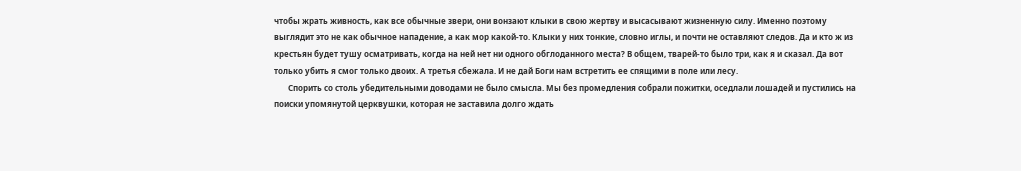чтобы жрать живность, как все обычные звери, они вонзают клыки в свою жертву и высасывают жизненную силу. Именно поэтому выглядит это не как обычное нападение, а как мор какой-то. Клыки у них тонкие, словно иглы, и почти не оставляют следов. Да и кто ж из крестьян будет тушу осматривать, когда на ней нет ни одного обглоданного места? В общем, тварей-то было три, как я и сказал. Да вот только убить я смог только двоих. А третья сбежала. И не дай Боги нам встретить ее спящими в поле или лесу.
       Спорить со столь убедительными доводами не было смысла. Мы без промедления собрали пожитки, оседлали лошадей и пустились на поиски упомянутой церквушки, которая не заставила долго ждать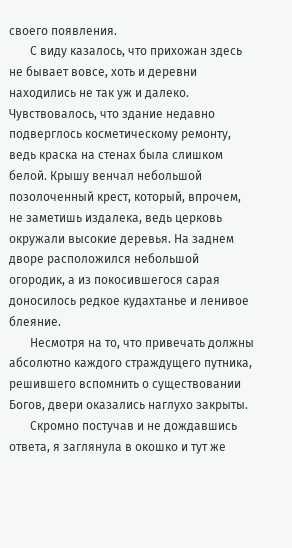своего появления.
       С виду казалось, что прихожан здесь не бывает вовсе, хоть и деревни находились не так уж и далеко. Чувствовалось, что здание недавно подверглось косметическому ремонту, ведь краска на стенах была слишком белой. Крышу венчал небольшой позолоченный крест, который, впрочем, не заметишь издалека, ведь церковь окружали высокие деревья. На заднем дворе расположился небольшой огородик, а из покосившегося сарая доносилось редкое кудахтанье и ленивое блеяние.
       Несмотря на то, что привечать должны абсолютно каждого страждущего путника, решившего вспомнить о существовании Богов, двери оказались наглухо закрыты.
       Скромно постучав и не дождавшись ответа, я заглянула в окошко и тут же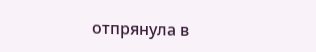отпрянула в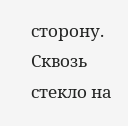сторону. Сквозь стекло на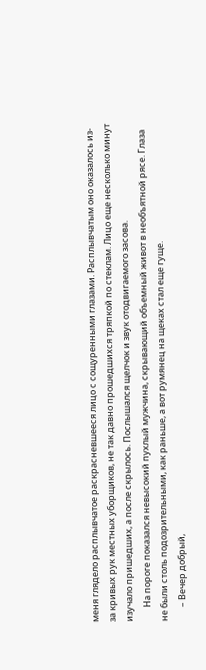меня глядело расплывчатое раскрасневшееся лицо с сощуренными глазами. Расплывчатым оно оказалось из-за кривых рук местных уборщиков, не так давно прошедшихся тряпкой по стеклам. Лицо еще несколько минут изучало пришедших, а после скрылось. Послышался щелчок и звук отодвигаемого засова.
       На пороге показался невысокий пухлый мужчина, скрывающий объемный живот в необъятной рясе. Глаза не были столь подозрительными, как раньше, а вот румянец на щеках стал еще гуще.
       – Вечер добрый,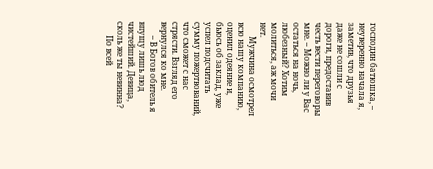господин батюшка, – неуверенно начала я, заметив, что друзья даже не сошли с дороги, предоставив честь вести переговоры мне. – Можно ли у Вас остаться на ночь, любезный? Хотим молиться, аж мочи нет.
       Мужчина осмотрел всю нашу компанию, оценил одеяние и, бьюсь об заклад, уже успел подсчитать сумму пожертвований, что сможет с нас стрясти. Взгляд его вернулся ко мне.
       – В Богов обитель я впущу лишь люд чистейший. Девица, сколь же ты невинна?
       По всей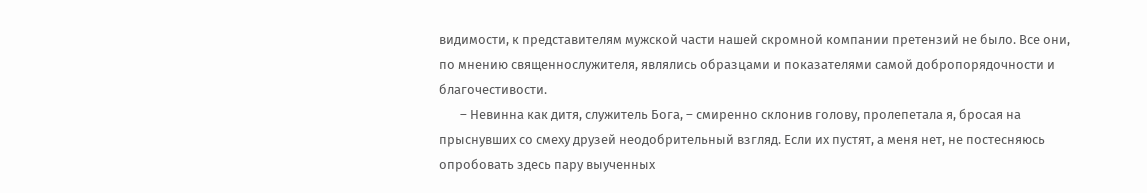видимости, к представителям мужской части нашей скромной компании претензий не было. Все они, по мнению священнослужителя, являлись образцами и показателями самой добропорядочности и благочестивости.
       – Невинна как дитя, служитель Бога, – смиренно склонив голову, пролепетала я, бросая на прыснувших со смеху друзей неодобрительный взгляд. Если их пустят, а меня нет, не постесняюсь опробовать здесь пару выученных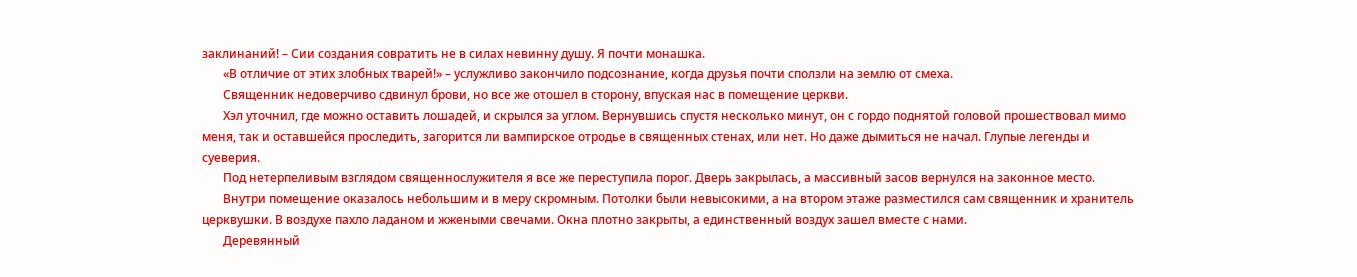заклинаний! – Сии создания совратить не в силах невинну душу. Я почти монашка.
       «В отличие от этих злобных тварей!» – услужливо закончило подсознание, когда друзья почти сползли на землю от смеха.
       Священник недоверчиво сдвинул брови, но все же отошел в сторону, впуская нас в помещение церкви.
       Хэл уточнил, где можно оставить лошадей, и скрылся за углом. Вернувшись спустя несколько минут, он с гордо поднятой головой прошествовал мимо меня, так и оставшейся проследить, загорится ли вампирское отродье в священных стенах, или нет. Но даже дымиться не начал. Глупые легенды и суеверия.
       Под нетерпеливым взглядом священнослужителя я все же переступила порог. Дверь закрылась, а массивный засов вернулся на законное место.
       Внутри помещение оказалось небольшим и в меру скромным. Потолки были невысокими, а на втором этаже разместился сам священник и хранитель церквушки. В воздухе пахло ладаном и жжеными свечами. Окна плотно закрыты, а единственный воздух зашел вместе с нами.
       Деревянный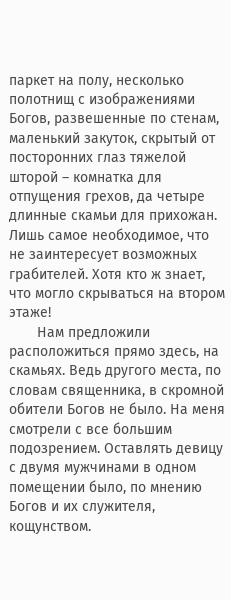паркет на полу, несколько полотнищ с изображениями Богов, развешенные по стенам, маленький закуток, скрытый от посторонних глаз тяжелой шторой – комнатка для отпущения грехов, да четыре длинные скамьи для прихожан. Лишь самое необходимое, что не заинтересует возможных грабителей. Хотя кто ж знает, что могло скрываться на втором этаже!
       Нам предложили расположиться прямо здесь, на скамьях. Ведь другого места, по словам священника, в скромной обители Богов не было. На меня смотрели с все большим подозрением. Оставлять девицу с двумя мужчинами в одном помещении было, по мнению Богов и их служителя, кощунством.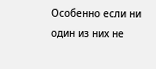Особенно если ни один из них не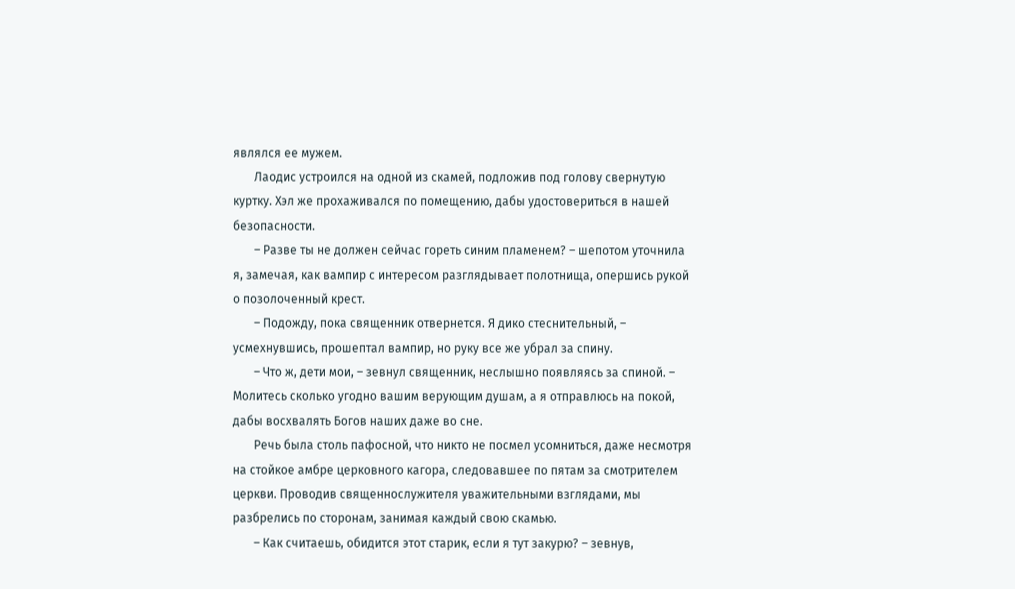являлся ее мужем.
       Лаодис устроился на одной из скамей, подложив под голову свернутую куртку. Хэл же прохаживался по помещению, дабы удостовериться в нашей безопасности.
       – Разве ты не должен сейчас гореть синим пламенем? – шепотом уточнила я, замечая, как вампир с интересом разглядывает полотнища, опершись рукой о позолоченный крест.
       – Подожду, пока священник отвернется. Я дико стеснительный, – усмехнувшись, прошептал вампир, но руку все же убрал за спину.
       – Что ж, дети мои, – зевнул священник, неслышно появляясь за спиной. – Молитесь сколько угодно вашим верующим душам, а я отправлюсь на покой, дабы восхвалять Богов наших даже во сне.
       Речь была столь пафосной, что никто не посмел усомниться, даже несмотря на стойкое амбре церковного кагора, следовавшее по пятам за смотрителем церкви. Проводив священнослужителя уважительными взглядами, мы разбрелись по сторонам, занимая каждый свою скамью.
       – Как считаешь, обидится этот старик, если я тут закурю? – зевнув,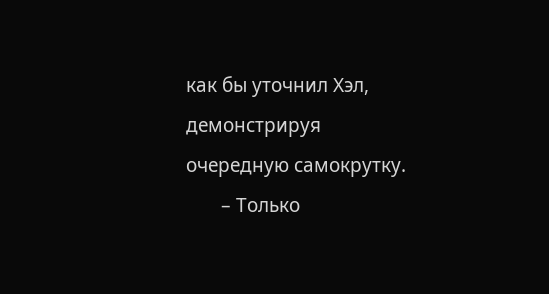как бы уточнил Хэл, демонстрируя очередную самокрутку.
       – Только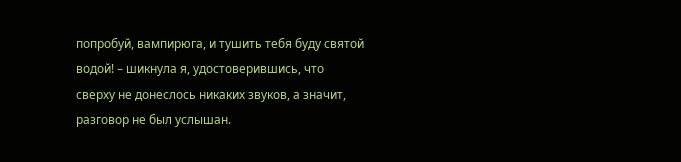попробуй, вампирюга, и тушить тебя буду святой водой! – шикнула я, удостоверившись, что сверху не донеслось никаких звуков, а значит, разговор не был услышан.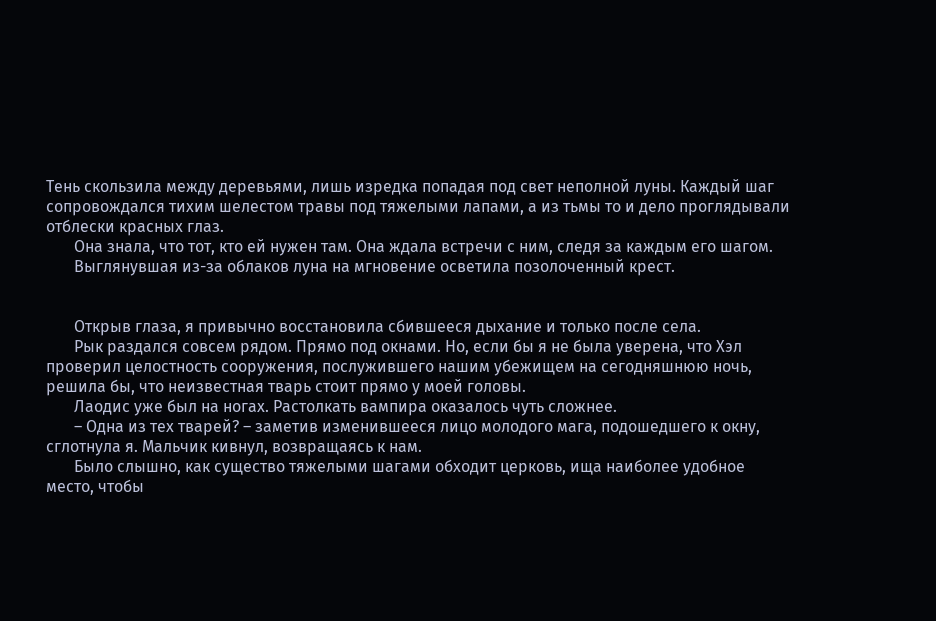Тень скользила между деревьями, лишь изредка попадая под свет неполной луны. Каждый шаг сопровождался тихим шелестом травы под тяжелыми лапами, а из тьмы то и дело проглядывали отблески красных глаз.
       Она знала, что тот, кто ей нужен там. Она ждала встречи с ним, следя за каждым его шагом.
       Выглянувшая из-за облаков луна на мгновение осветила позолоченный крест.


       Открыв глаза, я привычно восстановила сбившееся дыхание и только после села.
       Рык раздался совсем рядом. Прямо под окнами. Но, если бы я не была уверена, что Хэл проверил целостность сооружения, послужившего нашим убежищем на сегодняшнюю ночь, решила бы, что неизвестная тварь стоит прямо у моей головы.
       Лаодис уже был на ногах. Растолкать вампира оказалось чуть сложнее.
       – Одна из тех тварей? – заметив изменившееся лицо молодого мага, подошедшего к окну, сглотнула я. Мальчик кивнул, возвращаясь к нам.
       Было слышно, как существо тяжелыми шагами обходит церковь, ища наиболее удобное место, чтобы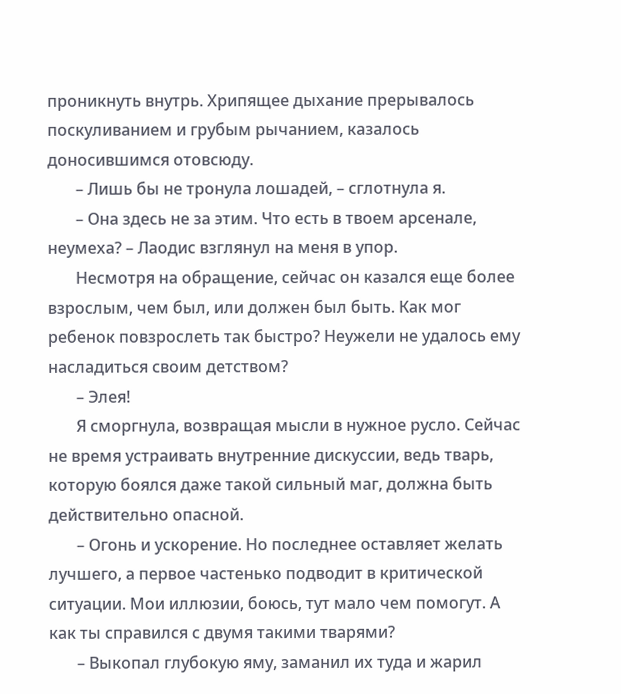проникнуть внутрь. Хрипящее дыхание прерывалось поскуливанием и грубым рычанием, казалось доносившимся отовсюду.
       – Лишь бы не тронула лошадей, – сглотнула я.
       – Она здесь не за этим. Что есть в твоем арсенале, неумеха? – Лаодис взглянул на меня в упор.
       Несмотря на обращение, сейчас он казался еще более взрослым, чем был, или должен был быть. Как мог ребенок повзрослеть так быстро? Неужели не удалось ему насладиться своим детством?
       – Элея!
       Я сморгнула, возвращая мысли в нужное русло. Сейчас не время устраивать внутренние дискуссии, ведь тварь, которую боялся даже такой сильный маг, должна быть действительно опасной.
       – Огонь и ускорение. Но последнее оставляет желать лучшего, а первое частенько подводит в критической ситуации. Мои иллюзии, боюсь, тут мало чем помогут. А как ты справился с двумя такими тварями?
       – Выкопал глубокую яму, заманил их туда и жарил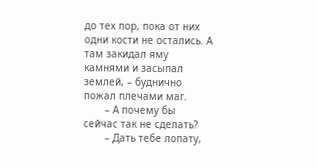до тех пор, пока от них одни кости не остались. А там закидал яму камнями и засыпал землей, – буднично пожал плечами маг.
       – А почему бы сейчас так не сделать?
       – Дать тебе лопату,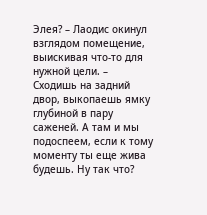Элея? – Лаодис окинул взглядом помещение, выискивая что-то для нужной цели. – Сходишь на задний двор, выкопаешь ямку глубиной в пару саженей. А там и мы подоспеем, если к тому моменту ты еще жива будешь. Ну так что?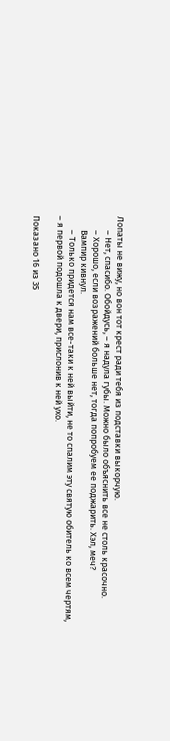Лопаты не вижу, но вон тот крест ради тебя из подставки выкорчую.
       – Нет, спасибо. Обойдусь, – я надула губы. Можно было объяснить все не столь красочно.
       – Хорошо, если возражений больше нет, тогда попробуем ее поджарить. Хэл, меч?
       Вампир кивнул.
       – Только придется нам все-таки к ней выйти, не то спалим эту святую обитель ко всем чертям, – я первой подошла к двери, прислонив к ней ухо.

Показано 16 из 35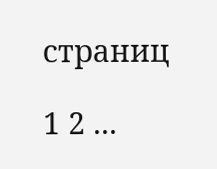страниц

1 2 ...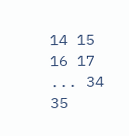14 15 16 17 ... 34 35